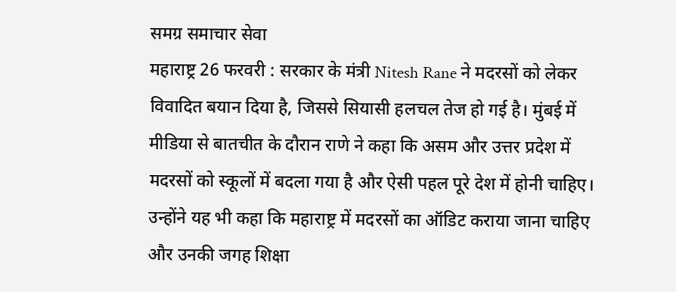समग्र समाचार सेवा
महाराष्ट्र 26 फरवरी : सरकार के मंत्री Nitesh Rane ने मदरसों को लेकर विवादित बयान दिया है, जिससे सियासी हलचल तेज हो गई है। मुंबई में मीडिया से बातचीत के दौरान राणे ने कहा कि असम और उत्तर प्रदेश में मदरसों को स्कूलों में बदला गया है और ऐसी पहल पूरे देश में होनी चाहिए।
उन्होंने यह भी कहा कि महाराष्ट्र में मदरसों का ऑडिट कराया जाना चाहिए और उनकी जगह शिक्षा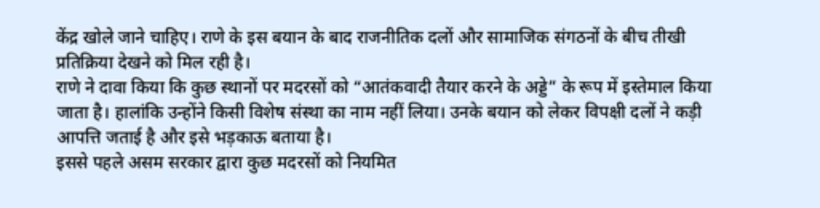केंद्र खोले जाने चाहिए। राणे के इस बयान के बाद राजनीतिक दलों और सामाजिक संगठनों के बीच तीखी प्रतिक्रिया देखने को मिल रही है।
राणे ने दावा किया कि कुछ स्थानों पर मदरसों को “आतंकवादी तैयार करने के अड्डे” के रूप में इस्तेमाल किया जाता है। हालांकि उन्होंने किसी विशेष संस्था का नाम नहीं लिया। उनके बयान को लेकर विपक्षी दलों ने कड़ी आपत्ति जताई है और इसे भड़काऊ बताया है।
इससे पहले असम सरकार द्वारा कुछ मदरसों को नियमित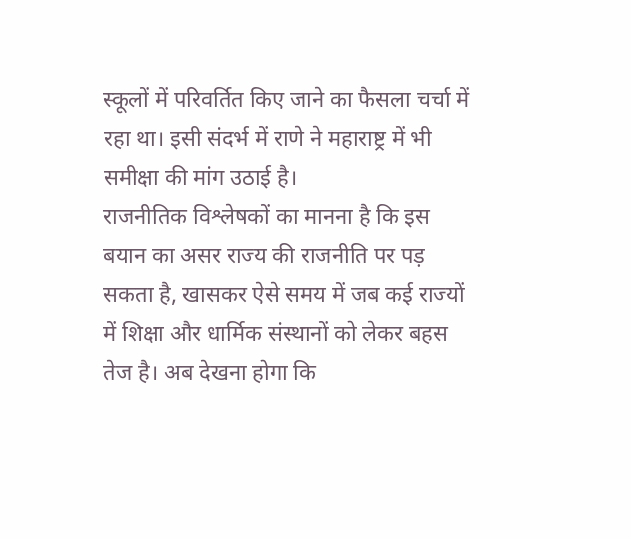स्कूलों में परिवर्तित किए जाने का फैसला चर्चा में रहा था। इसी संदर्भ में राणे ने महाराष्ट्र में भी समीक्षा की मांग उठाई है।
राजनीतिक विश्लेषकों का मानना है कि इस बयान का असर राज्य की राजनीति पर पड़ सकता है, खासकर ऐसे समय में जब कई राज्यों में शिक्षा और धार्मिक संस्थानों को लेकर बहस तेज है। अब देखना होगा कि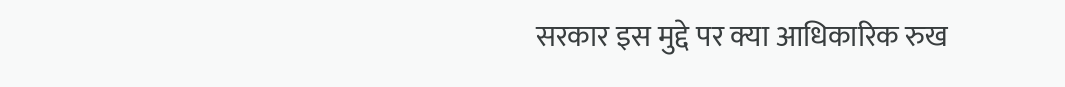सरकार इस मुद्दे पर क्या आधिकारिक रुख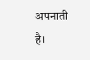अपनाती है।